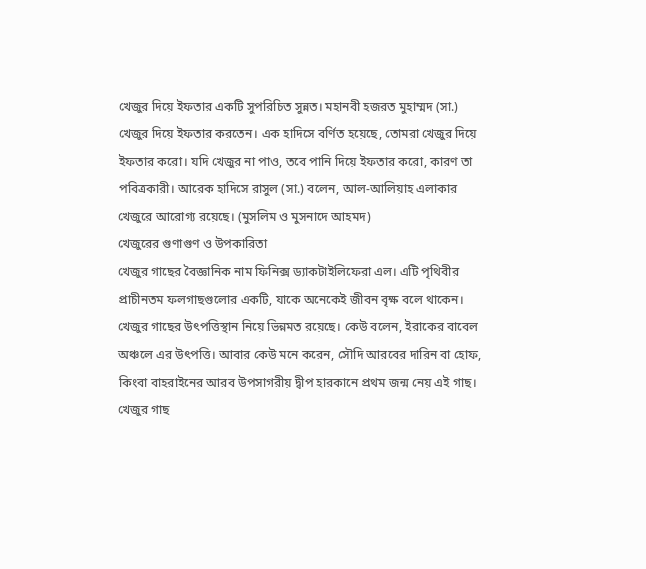খেজুর দিয়ে ইফতার একটি সুপরিচিত সুন্নত। মহানবী হজরত মুহাম্মদ (সা.) খেজুর দিয়ে ইফতার করতেন। এক হাদিসে বর্ণিত হয়েছে, তোমরা খেজুর দিয়ে ইফতার করো। যদি খেজুর না পাও, তবে পানি দিয়ে ইফতার করো, কারণ তা পবিত্রকারী। আরেক হাদিসে রাসুল (সা.) বলেন, আল-আলিয়াহ এলাকার খেজুরে আরোগ্য রয়েছে। (মুসলিম ও মুসনাদে আহমদ)
খেজুরের গুণাগুণ ও উপকারিতা
খেজুর গাছের বৈজ্ঞানিক নাম ফিনিক্স ড্যাকটাইলিফেরা এল। এটি পৃথিবীর প্রাচীনতম ফলগাছগুলোর একটি, যাকে অনেকেই জীবন বৃক্ষ বলে থাকেন।
খেজুর গাছের উৎপত্তিস্থান নিয়ে ভিন্নমত রয়েছে। কেউ বলেন, ইরাকের বাবেল অঞ্চলে এর উৎপত্তি। আবার কেউ মনে করেন, সৌদি আরবের দারিন বা হোফ, কিংবা বাহরাইনের আরব উপসাগরীয় দ্বীপ হারকানে প্রথম জন্ম নেয় এই গাছ।
খেজুর গাছ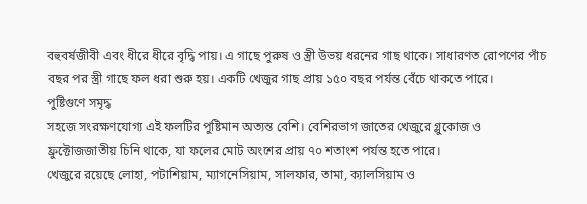বহুবর্ষজীবী এবং ধীরে ধীরে বৃদ্ধি পায়। এ গাছে পুরুষ ও স্ত্রী উভয় ধরনের গাছ থাকে। সাধারণত রোপণের পাঁচ বছর পর স্ত্রী গাছে ফল ধরা শুরু হয়। একটি খেজুর গাছ প্রায় ১৫০ বছর পর্যন্ত বেঁচে থাকতে পারে।
পুষ্টিগুণে সমৃদ্ধ
সহজে সংরক্ষণযোগ্য এই ফলটির পুষ্টিমান অত্যন্ত বেশি। বেশিরভাগ জাতের খেজুরে গ্লুকোজ ও ফ্রুক্টোজজাতীয় চিনি থাকে, যা ফলের মোট অংশের প্রায় ৭০ শতাংশ পর্যন্ত হতে পারে।
খেজুরে রয়েছে লোহা, পটাশিয়াম, ম্যাগনেসিয়াম, সালফার, তামা, ক্যালসিয়াম ও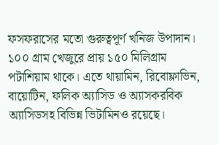ফসফরাসের মতো গুরুত্বপূর্ণ খনিজ উপাদান। ১০০ গ্রাম খেজুরে প্রায় ১৫০ মিলিগ্রাম পটাশিয়াম থাকে। এতে থায়ামিন, রিবোফ্লাভিন, বায়োটিন, ফলিক অ্যাসিড ও অ্যাসকরবিক অ্যাসিডসহ বিভিন্ন ভিটামিনও রয়েছে।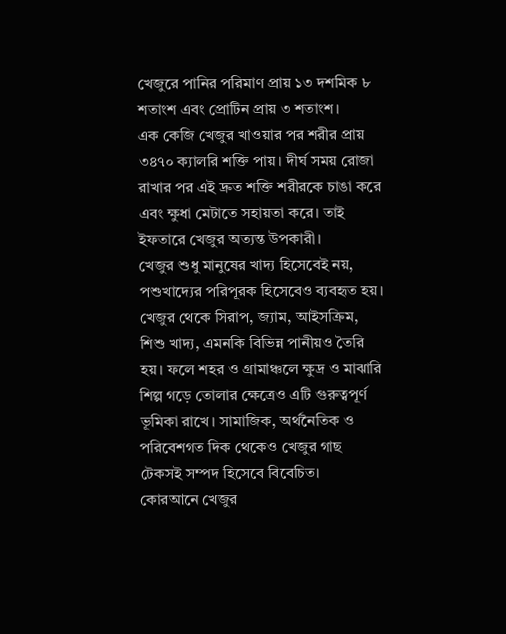খেজুরে পানির পরিমাণ প্রায় ১৩ দশমিক ৮ শতাংশ এবং প্রোটিন প্রায় ৩ শতাংশ।
এক কেজি খেজুর খাওয়ার পর শরীর প্রায় ৩৪৭০ ক্যালরি শক্তি পায়। দীর্ঘ সময় রোজা রাখার পর এই দ্রুত শক্তি শরীরকে চাঙা করে এবং ক্ষুধা মেটাতে সহায়তা করে। তাই ইফতারে খেজুর অত্যন্ত উপকারী।
খেজুর শুধু মানুষের খাদ্য হিসেবেই নয়, পশুখাদ্যের পরিপূরক হিসেবেও ব্যবহৃত হয়। খেজুর থেকে সিরাপ, জ্যাম, আইসক্রিম, শিশু খাদ্য, এমনকি বিভিন্ন পানীয়ও তৈরি হয়। ফলে শহর ও গ্রামাঞ্চলে ক্ষুদ্র ও মাঝারি শিল্প গড়ে তোলার ক্ষেত্রেও এটি গুরুত্বপূর্ণ ভূমিকা রাখে। সামাজিক, অর্থনৈতিক ও পরিবেশগত দিক থেকেও খেজুর গাছ টেকসই সম্পদ হিসেবে বিবেচিত।
কোরআনে খেজুর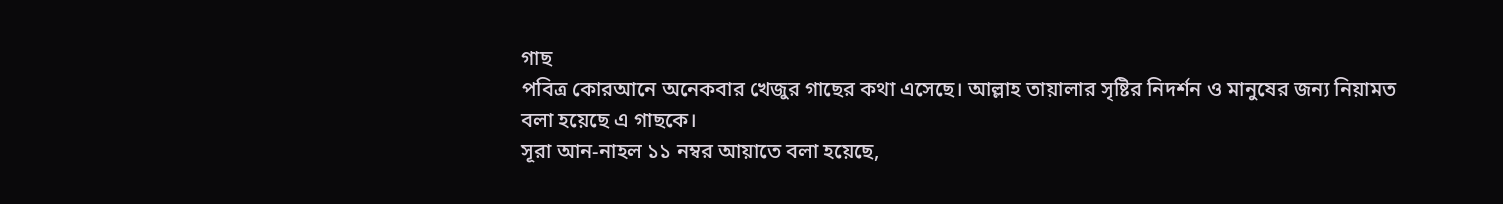গাছ
পবিত্র কোরআনে অনেকবার খেজুর গাছের কথা এসেছে। আল্লাহ তায়ালার সৃষ্টির নিদর্শন ও মানুষের জন্য নিয়ামত বলা হয়েছে এ গাছকে।
সূরা আন-নাহল ১১ নম্বর আয়াতে বলা হয়েছে,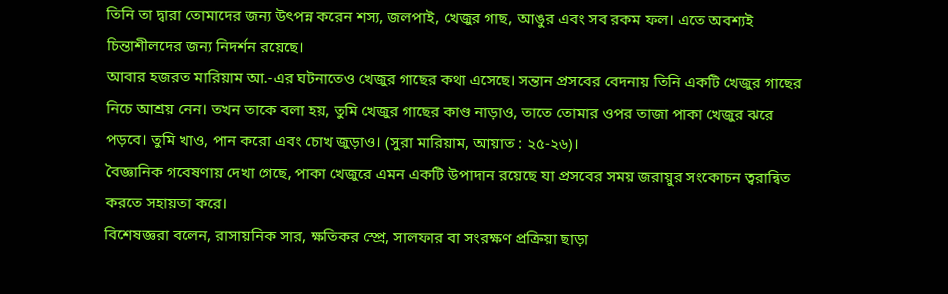তিনি তা দ্বারা তোমাদের জন্য উৎপন্ন করেন শস্য, জলপাই, খেজুর গাছ, আঙুর এবং সব রকম ফল। এতে অবশ্যই চিন্তাশীলদের জন্য নিদর্শন রয়েছে।
আবার হজরত মারিয়াম আ.-এর ঘটনাতেও খেজুর গাছের কথা এসেছে। সন্তান প্রসবের বেদনায় তিনি একটি খেজুর গাছের নিচে আশ্রয় নেন। তখন তাকে বলা হয়, তুমি খেজুর গাছের কাণ্ড নাড়াও, তাতে তোমার ওপর তাজা পাকা খেজুর ঝরে পড়বে। তুমি খাও, পান করো এবং চোখ জুড়াও। (সুরা মারিয়াম, আয়াত : ২৫-২৬)।
বৈজ্ঞানিক গবেষণায় দেখা গেছে, পাকা খেজুরে এমন একটি উপাদান রয়েছে যা প্রসবের সময় জরায়ুর সংকোচন ত্বরান্বিত করতে সহায়তা করে।
বিশেষজ্ঞরা বলেন, রাসায়নিক সার, ক্ষতিকর স্প্রে, সালফার বা সংরক্ষণ প্রক্রিয়া ছাড়া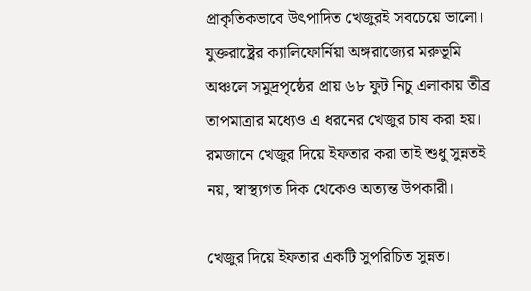প্রাকৃতিকভাবে উৎপাদিত খেজুরই সবচেয়ে ভালো। যুক্তরাষ্ট্রের ক্যালিফোর্নিয়া অঙ্গরাজ্যের মরুভূমি অঞ্চলে সমুদ্রপৃষ্ঠের প্রায় ৬৮ ফুট নিচু এলাকায় তীব্র তাপমাত্রার মধ্যেও এ ধরনের খেজুর চাষ করা হয়।
রমজানে খেজুর দিয়ে ইফতার করা তাই শুধু সুন্নতই নয়, স্বাস্থ্যগত দিক থেকেও অত্যন্ত উপকারী।

খেজুর দিয়ে ইফতার একটি সুপরিচিত সুন্নত।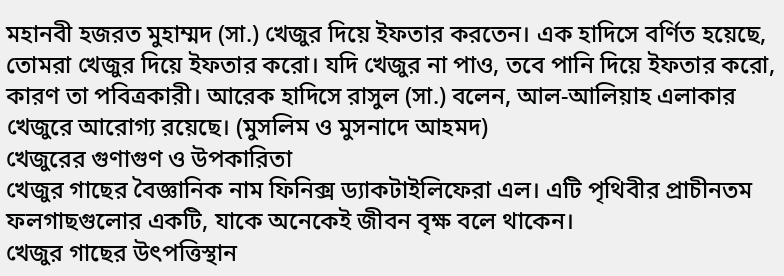মহানবী হজরত মুহাম্মদ (সা.) খেজুর দিয়ে ইফতার করতেন। এক হাদিসে বর্ণিত হয়েছে, তোমরা খেজুর দিয়ে ইফতার করো। যদি খেজুর না পাও, তবে পানি দিয়ে ইফতার করো, কারণ তা পবিত্রকারী। আরেক হাদিসে রাসুল (সা.) বলেন, আল-আলিয়াহ এলাকার খেজুরে আরোগ্য রয়েছে। (মুসলিম ও মুসনাদে আহমদ)
খেজুরের গুণাগুণ ও উপকারিতা
খেজুর গাছের বৈজ্ঞানিক নাম ফিনিক্স ড্যাকটাইলিফেরা এল। এটি পৃথিবীর প্রাচীনতম ফলগাছগুলোর একটি, যাকে অনেকেই জীবন বৃক্ষ বলে থাকেন।
খেজুর গাছের উৎপত্তিস্থান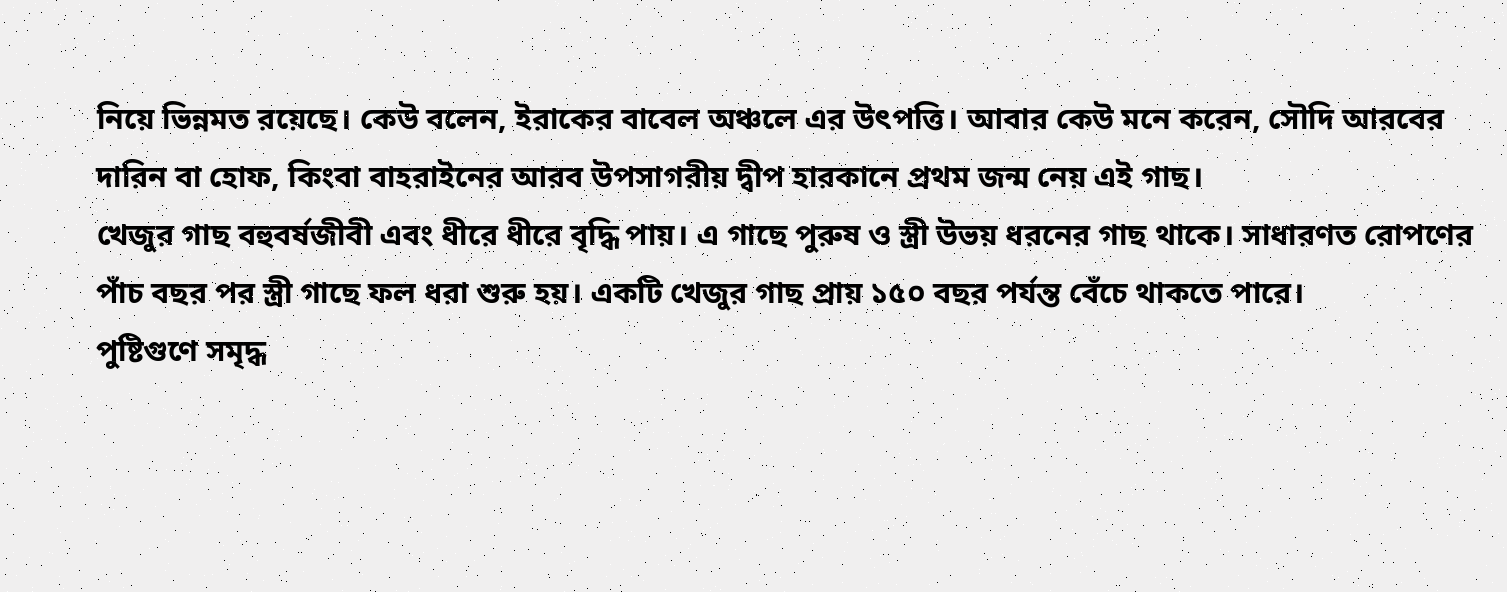নিয়ে ভিন্নমত রয়েছে। কেউ বলেন, ইরাকের বাবেল অঞ্চলে এর উৎপত্তি। আবার কেউ মনে করেন, সৌদি আরবের দারিন বা হোফ, কিংবা বাহরাইনের আরব উপসাগরীয় দ্বীপ হারকানে প্রথম জন্ম নেয় এই গাছ।
খেজুর গাছ বহুবর্ষজীবী এবং ধীরে ধীরে বৃদ্ধি পায়। এ গাছে পুরুষ ও স্ত্রী উভয় ধরনের গাছ থাকে। সাধারণত রোপণের পাঁচ বছর পর স্ত্রী গাছে ফল ধরা শুরু হয়। একটি খেজুর গাছ প্রায় ১৫০ বছর পর্যন্ত বেঁচে থাকতে পারে।
পুষ্টিগুণে সমৃদ্ধ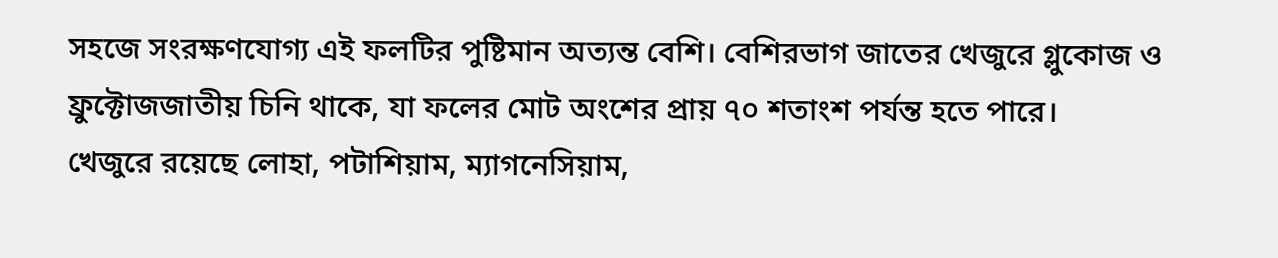সহজে সংরক্ষণযোগ্য এই ফলটির পুষ্টিমান অত্যন্ত বেশি। বেশিরভাগ জাতের খেজুরে গ্লুকোজ ও ফ্রুক্টোজজাতীয় চিনি থাকে, যা ফলের মোট অংশের প্রায় ৭০ শতাংশ পর্যন্ত হতে পারে।
খেজুরে রয়েছে লোহা, পটাশিয়াম, ম্যাগনেসিয়াম,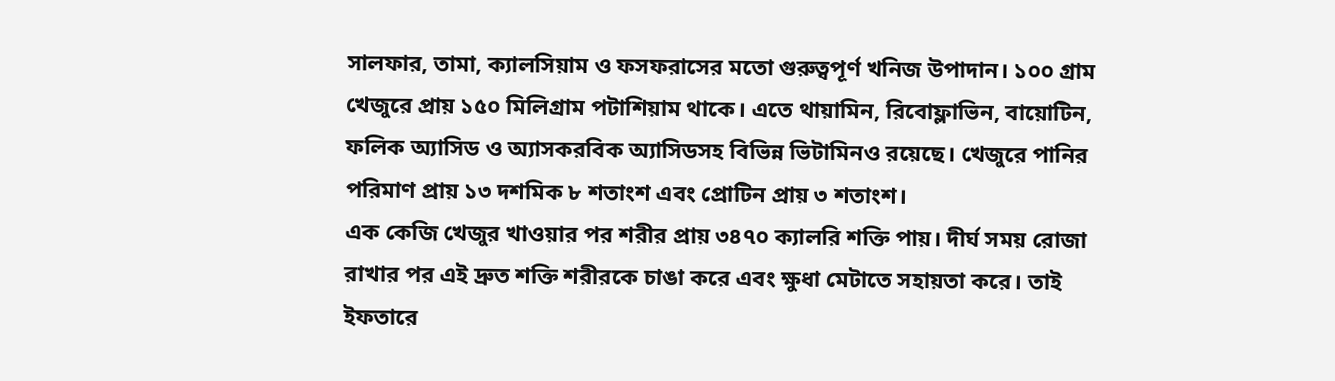সালফার, তামা, ক্যালসিয়াম ও ফসফরাসের মতো গুরুত্বপূর্ণ খনিজ উপাদান। ১০০ গ্রাম খেজুরে প্রায় ১৫০ মিলিগ্রাম পটাশিয়াম থাকে। এতে থায়ামিন, রিবোফ্লাভিন, বায়োটিন, ফলিক অ্যাসিড ও অ্যাসকরবিক অ্যাসিডসহ বিভিন্ন ভিটামিনও রয়েছে। খেজুরে পানির পরিমাণ প্রায় ১৩ দশমিক ৮ শতাংশ এবং প্রোটিন প্রায় ৩ শতাংশ।
এক কেজি খেজুর খাওয়ার পর শরীর প্রায় ৩৪৭০ ক্যালরি শক্তি পায়। দীর্ঘ সময় রোজা রাখার পর এই দ্রুত শক্তি শরীরকে চাঙা করে এবং ক্ষুধা মেটাতে সহায়তা করে। তাই ইফতারে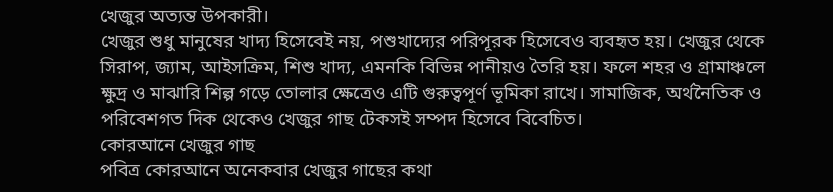খেজুর অত্যন্ত উপকারী।
খেজুর শুধু মানুষের খাদ্য হিসেবেই নয়, পশুখাদ্যের পরিপূরক হিসেবেও ব্যবহৃত হয়। খেজুর থেকে সিরাপ, জ্যাম, আইসক্রিম, শিশু খাদ্য, এমনকি বিভিন্ন পানীয়ও তৈরি হয়। ফলে শহর ও গ্রামাঞ্চলে ক্ষুদ্র ও মাঝারি শিল্প গড়ে তোলার ক্ষেত্রেও এটি গুরুত্বপূর্ণ ভূমিকা রাখে। সামাজিক, অর্থনৈতিক ও পরিবেশগত দিক থেকেও খেজুর গাছ টেকসই সম্পদ হিসেবে বিবেচিত।
কোরআনে খেজুর গাছ
পবিত্র কোরআনে অনেকবার খেজুর গাছের কথা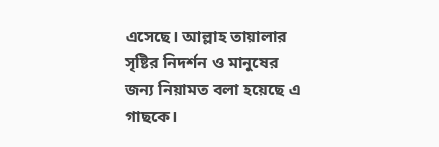এসেছে। আল্লাহ তায়ালার সৃষ্টির নিদর্শন ও মানুষের জন্য নিয়ামত বলা হয়েছে এ গাছকে।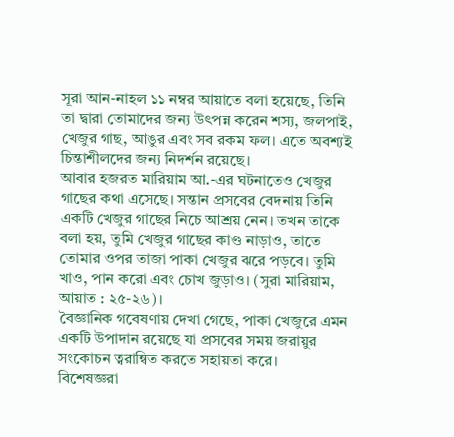সূরা আন-নাহল ১১ নম্বর আয়াতে বলা হয়েছে, তিনি তা দ্বারা তোমাদের জন্য উৎপন্ন করেন শস্য, জলপাই, খেজুর গাছ, আঙুর এবং সব রকম ফল। এতে অবশ্যই চিন্তাশীলদের জন্য নিদর্শন রয়েছে।
আবার হজরত মারিয়াম আ.-এর ঘটনাতেও খেজুর গাছের কথা এসেছে। সন্তান প্রসবের বেদনায় তিনি একটি খেজুর গাছের নিচে আশ্রয় নেন। তখন তাকে বলা হয়, তুমি খেজুর গাছের কাণ্ড নাড়াও, তাতে তোমার ওপর তাজা পাকা খেজুর ঝরে পড়বে। তুমি খাও, পান করো এবং চোখ জুড়াও। (সুরা মারিয়াম, আয়াত : ২৫-২৬)।
বৈজ্ঞানিক গবেষণায় দেখা গেছে, পাকা খেজুরে এমন একটি উপাদান রয়েছে যা প্রসবের সময় জরায়ুর সংকোচন ত্বরান্বিত করতে সহায়তা করে।
বিশেষজ্ঞরা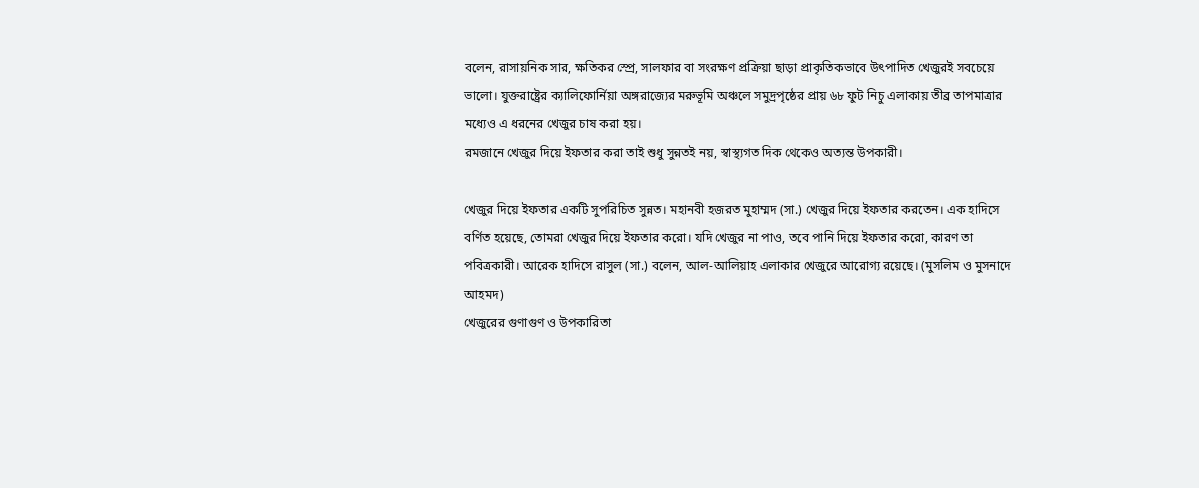বলেন, রাসায়নিক সার, ক্ষতিকর স্প্রে, সালফার বা সংরক্ষণ প্রক্রিয়া ছাড়া প্রাকৃতিকভাবে উৎপাদিত খেজুরই সবচেয়ে ভালো। যুক্তরাষ্ট্রের ক্যালিফোর্নিয়া অঙ্গরাজ্যের মরুভূমি অঞ্চলে সমুদ্রপৃষ্ঠের প্রায় ৬৮ ফুট নিচু এলাকায় তীব্র তাপমাত্রার মধ্যেও এ ধরনের খেজুর চাষ করা হয়।
রমজানে খেজুর দিয়ে ইফতার করা তাই শুধু সুন্নতই নয়, স্বাস্থ্যগত দিক থেকেও অত্যন্ত উপকারী।

খেজুর দিয়ে ইফতার একটি সুপরিচিত সুন্নত। মহানবী হজরত মুহাম্মদ (সা.) খেজুর দিয়ে ইফতার করতেন। এক হাদিসে বর্ণিত হয়েছে, তোমরা খেজুর দিয়ে ইফতার করো। যদি খেজুর না পাও, তবে পানি দিয়ে ইফতার করো, কারণ তা পবিত্রকারী। আরেক হাদিসে রাসুল (সা.) বলেন, আল-আলিয়াহ এলাকার খেজুরে আরোগ্য রয়েছে। (মুসলিম ও মুসনাদে আহমদ)
খেজুরের গুণাগুণ ও উপকারিতা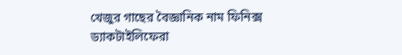খেজুর গাছের বৈজ্ঞানিক নাম ফিনিক্স ড্যাকটাইলিফেরা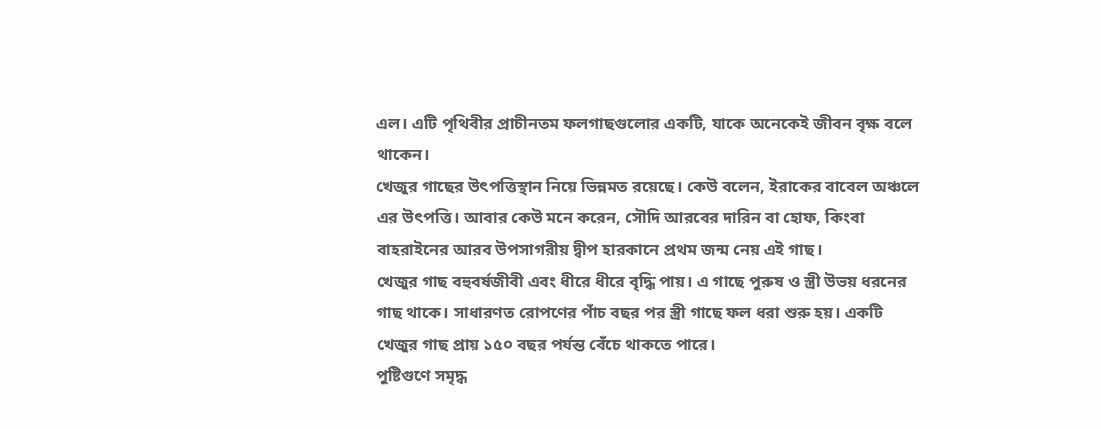এল। এটি পৃথিবীর প্রাচীনতম ফলগাছগুলোর একটি, যাকে অনেকেই জীবন বৃক্ষ বলে থাকেন।
খেজুর গাছের উৎপত্তিস্থান নিয়ে ভিন্নমত রয়েছে। কেউ বলেন, ইরাকের বাবেল অঞ্চলে এর উৎপত্তি। আবার কেউ মনে করেন, সৌদি আরবের দারিন বা হোফ, কিংবা বাহরাইনের আরব উপসাগরীয় দ্বীপ হারকানে প্রথম জন্ম নেয় এই গাছ।
খেজুর গাছ বহুবর্ষজীবী এবং ধীরে ধীরে বৃদ্ধি পায়। এ গাছে পুরুষ ও স্ত্রী উভয় ধরনের গাছ থাকে। সাধারণত রোপণের পাঁচ বছর পর স্ত্রী গাছে ফল ধরা শুরু হয়। একটি খেজুর গাছ প্রায় ১৫০ বছর পর্যন্ত বেঁচে থাকতে পারে।
পুষ্টিগুণে সমৃদ্ধ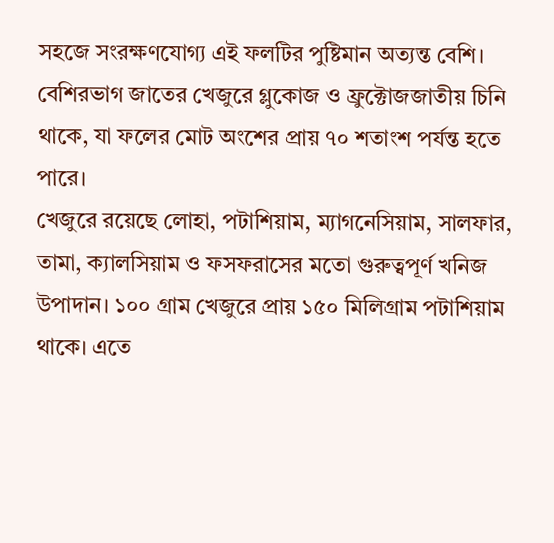সহজে সংরক্ষণযোগ্য এই ফলটির পুষ্টিমান অত্যন্ত বেশি। বেশিরভাগ জাতের খেজুরে গ্লুকোজ ও ফ্রুক্টোজজাতীয় চিনি থাকে, যা ফলের মোট অংশের প্রায় ৭০ শতাংশ পর্যন্ত হতে পারে।
খেজুরে রয়েছে লোহা, পটাশিয়াম, ম্যাগনেসিয়াম, সালফার, তামা, ক্যালসিয়াম ও ফসফরাসের মতো গুরুত্বপূর্ণ খনিজ উপাদান। ১০০ গ্রাম খেজুরে প্রায় ১৫০ মিলিগ্রাম পটাশিয়াম থাকে। এতে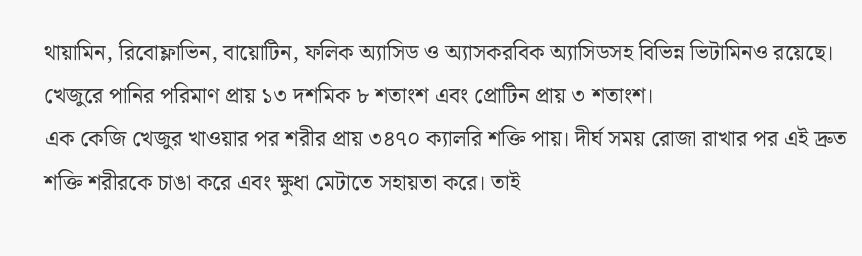থায়ামিন, রিবোফ্লাভিন, বায়োটিন, ফলিক অ্যাসিড ও অ্যাসকরবিক অ্যাসিডসহ বিভিন্ন ভিটামিনও রয়েছে। খেজুরে পানির পরিমাণ প্রায় ১৩ দশমিক ৮ শতাংশ এবং প্রোটিন প্রায় ৩ শতাংশ।
এক কেজি খেজুর খাওয়ার পর শরীর প্রায় ৩৪৭০ ক্যালরি শক্তি পায়। দীর্ঘ সময় রোজা রাখার পর এই দ্রুত শক্তি শরীরকে চাঙা করে এবং ক্ষুধা মেটাতে সহায়তা করে। তাই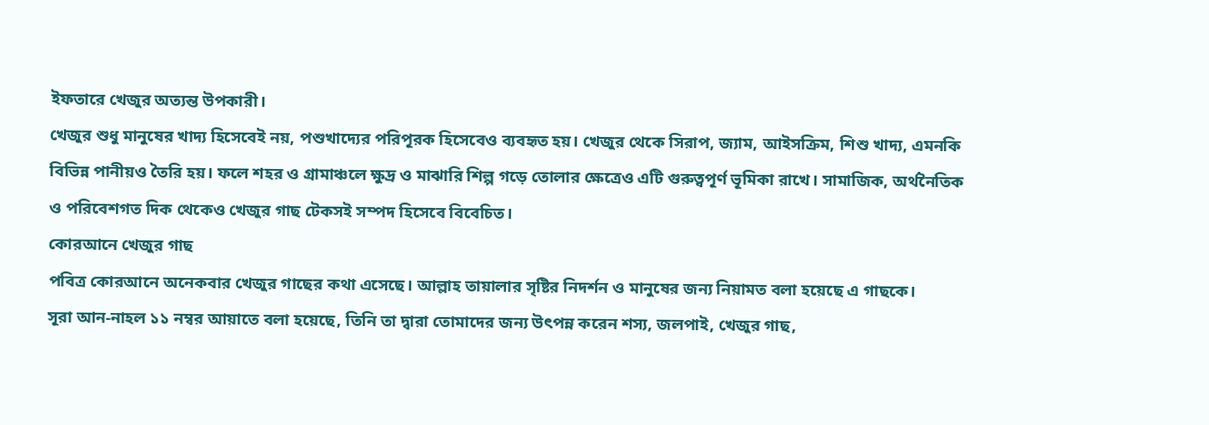ইফতারে খেজুর অত্যন্ত উপকারী।
খেজুর শুধু মানুষের খাদ্য হিসেবেই নয়, পশুখাদ্যের পরিপূরক হিসেবেও ব্যবহৃত হয়। খেজুর থেকে সিরাপ, জ্যাম, আইসক্রিম, শিশু খাদ্য, এমনকি বিভিন্ন পানীয়ও তৈরি হয়। ফলে শহর ও গ্রামাঞ্চলে ক্ষুদ্র ও মাঝারি শিল্প গড়ে তোলার ক্ষেত্রেও এটি গুরুত্বপূর্ণ ভূমিকা রাখে। সামাজিক, অর্থনৈতিক ও পরিবেশগত দিক থেকেও খেজুর গাছ টেকসই সম্পদ হিসেবে বিবেচিত।
কোরআনে খেজুর গাছ
পবিত্র কোরআনে অনেকবার খেজুর গাছের কথা এসেছে। আল্লাহ তায়ালার সৃষ্টির নিদর্শন ও মানুষের জন্য নিয়ামত বলা হয়েছে এ গাছকে।
সূরা আন-নাহল ১১ নম্বর আয়াতে বলা হয়েছে, তিনি তা দ্বারা তোমাদের জন্য উৎপন্ন করেন শস্য, জলপাই, খেজুর গাছ,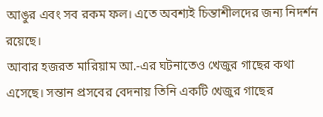আঙুর এবং সব রকম ফল। এতে অবশ্যই চিন্তাশীলদের জন্য নিদর্শন রয়েছে।
আবার হজরত মারিয়াম আ.-এর ঘটনাতেও খেজুর গাছের কথা এসেছে। সন্তান প্রসবের বেদনায় তিনি একটি খেজুর গাছের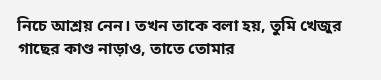নিচে আশ্রয় নেন। তখন তাকে বলা হয়, তুমি খেজুর গাছের কাণ্ড নাড়াও, তাতে তোমার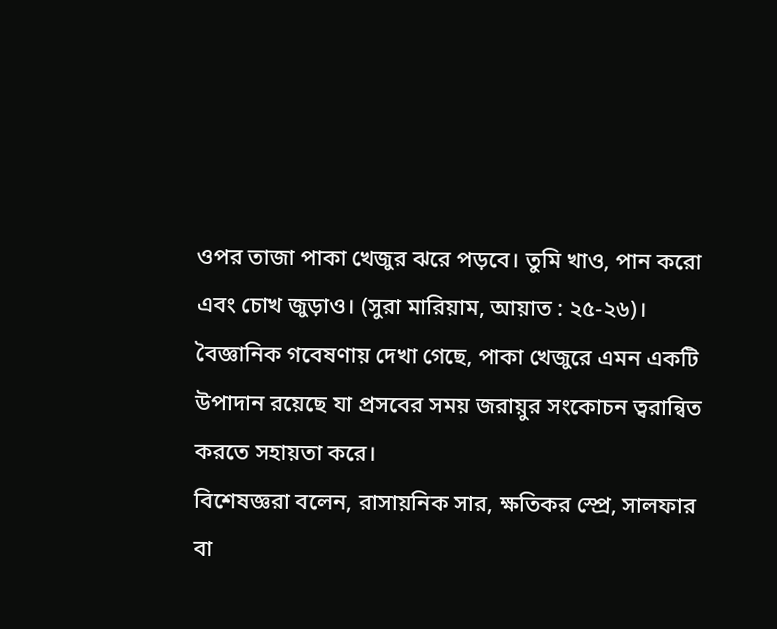ওপর তাজা পাকা খেজুর ঝরে পড়বে। তুমি খাও, পান করো এবং চোখ জুড়াও। (সুরা মারিয়াম, আয়াত : ২৫-২৬)।
বৈজ্ঞানিক গবেষণায় দেখা গেছে, পাকা খেজুরে এমন একটি উপাদান রয়েছে যা প্রসবের সময় জরায়ুর সংকোচন ত্বরান্বিত করতে সহায়তা করে।
বিশেষজ্ঞরা বলেন, রাসায়নিক সার, ক্ষতিকর স্প্রে, সালফার বা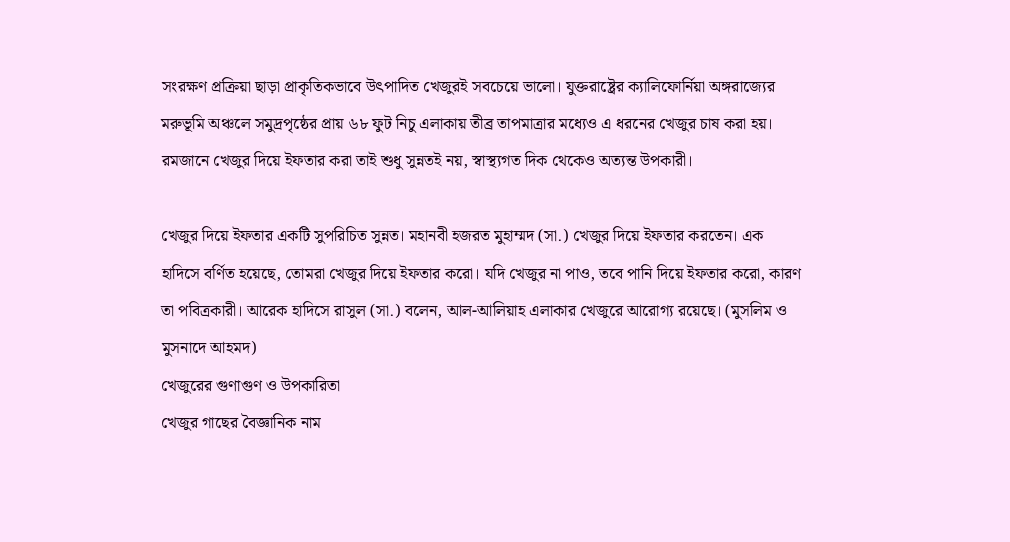সংরক্ষণ প্রক্রিয়া ছাড়া প্রাকৃতিকভাবে উৎপাদিত খেজুরই সবচেয়ে ভালো। যুক্তরাষ্ট্রের ক্যালিফোর্নিয়া অঙ্গরাজ্যের মরুভূমি অঞ্চলে সমুদ্রপৃষ্ঠের প্রায় ৬৮ ফুট নিচু এলাকায় তীব্র তাপমাত্রার মধ্যেও এ ধরনের খেজুর চাষ করা হয়।
রমজানে খেজুর দিয়ে ইফতার করা তাই শুধু সুন্নতই নয়, স্বাস্থ্যগত দিক থেকেও অত্যন্ত উপকারী।

খেজুর দিয়ে ইফতার একটি সুপরিচিত সুন্নত। মহানবী হজরত মুহাম্মদ (সা.) খেজুর দিয়ে ইফতার করতেন। এক হাদিসে বর্ণিত হয়েছে, তোমরা খেজুর দিয়ে ইফতার করো। যদি খেজুর না পাও, তবে পানি দিয়ে ইফতার করো, কারণ তা পবিত্রকারী। আরেক হাদিসে রাসুল (সা.) বলেন, আল-আলিয়াহ এলাকার খেজুরে আরোগ্য রয়েছে। (মুসলিম ও মুসনাদে আহমদ)
খেজুরের গুণাগুণ ও উপকারিতা
খেজুর গাছের বৈজ্ঞানিক নাম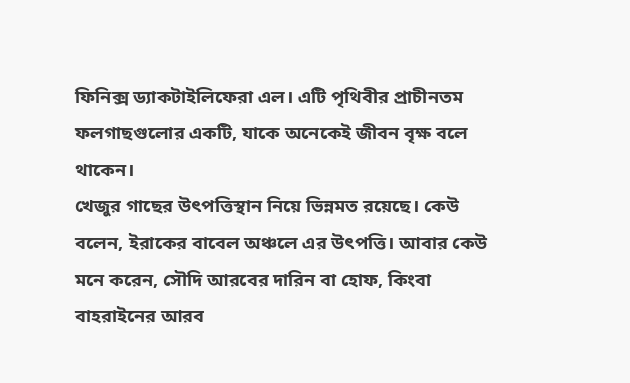ফিনিক্স ড্যাকটাইলিফেরা এল। এটি পৃথিবীর প্রাচীনতম ফলগাছগুলোর একটি, যাকে অনেকেই জীবন বৃক্ষ বলে থাকেন।
খেজুর গাছের উৎপত্তিস্থান নিয়ে ভিন্নমত রয়েছে। কেউ বলেন, ইরাকের বাবেল অঞ্চলে এর উৎপত্তি। আবার কেউ মনে করেন, সৌদি আরবের দারিন বা হোফ, কিংবা বাহরাইনের আরব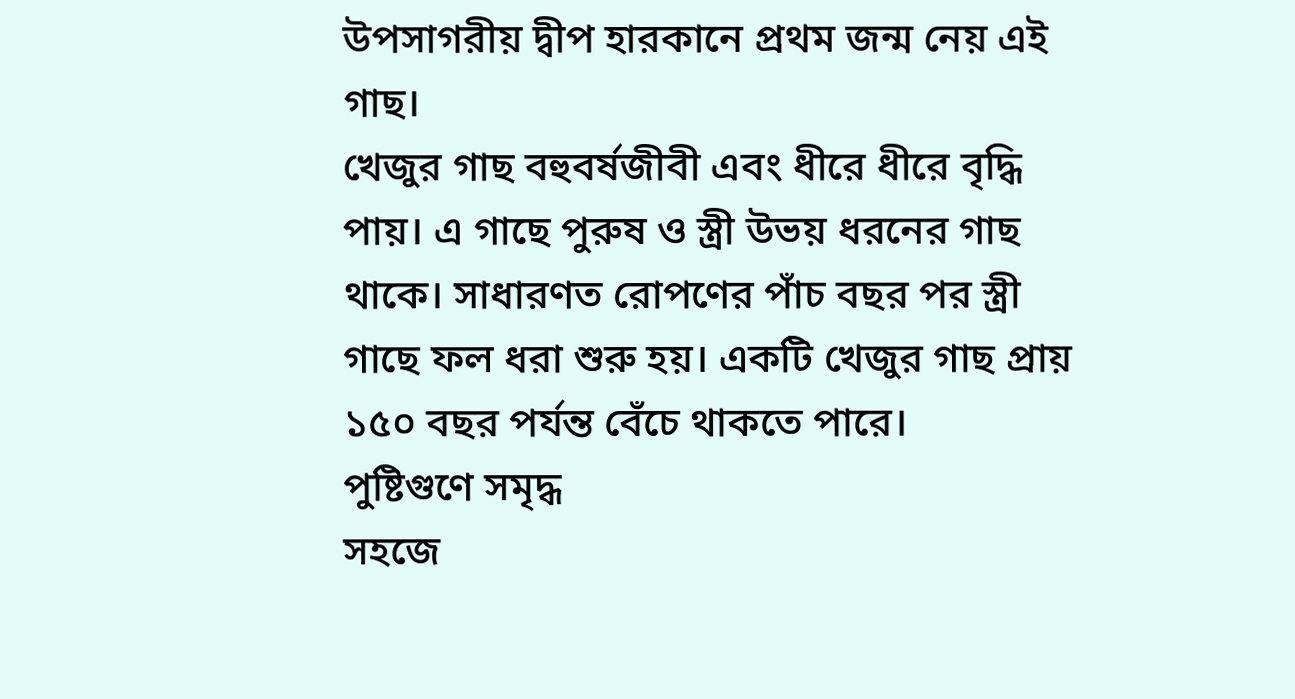উপসাগরীয় দ্বীপ হারকানে প্রথম জন্ম নেয় এই গাছ।
খেজুর গাছ বহুবর্ষজীবী এবং ধীরে ধীরে বৃদ্ধি পায়। এ গাছে পুরুষ ও স্ত্রী উভয় ধরনের গাছ থাকে। সাধারণত রোপণের পাঁচ বছর পর স্ত্রী গাছে ফল ধরা শুরু হয়। একটি খেজুর গাছ প্রায় ১৫০ বছর পর্যন্ত বেঁচে থাকতে পারে।
পুষ্টিগুণে সমৃদ্ধ
সহজে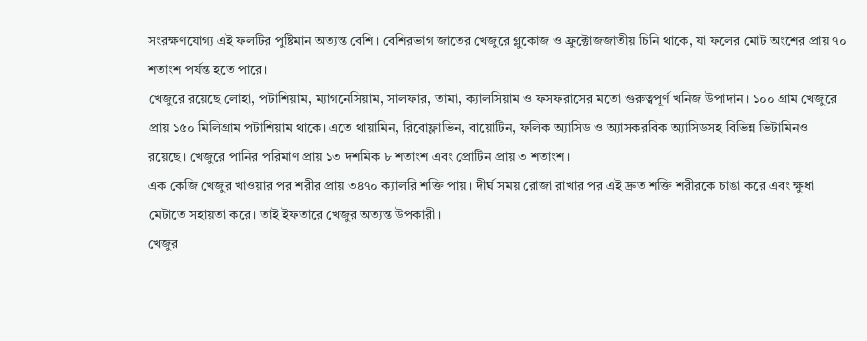সংরক্ষণযোগ্য এই ফলটির পুষ্টিমান অত্যন্ত বেশি। বেশিরভাগ জাতের খেজুরে গ্লুকোজ ও ফ্রুক্টোজজাতীয় চিনি থাকে, যা ফলের মোট অংশের প্রায় ৭০ শতাংশ পর্যন্ত হতে পারে।
খেজুরে রয়েছে লোহা, পটাশিয়াম, ম্যাগনেসিয়াম, সালফার, তামা, ক্যালসিয়াম ও ফসফরাসের মতো গুরুত্বপূর্ণ খনিজ উপাদান। ১০০ গ্রাম খেজুরে প্রায় ১৫০ মিলিগ্রাম পটাশিয়াম থাকে। এতে থায়ামিন, রিবোফ্লাভিন, বায়োটিন, ফলিক অ্যাসিড ও অ্যাসকরবিক অ্যাসিডসহ বিভিন্ন ভিটামিনও রয়েছে। খেজুরে পানির পরিমাণ প্রায় ১৩ দশমিক ৮ শতাংশ এবং প্রোটিন প্রায় ৩ শতাংশ।
এক কেজি খেজুর খাওয়ার পর শরীর প্রায় ৩৪৭০ ক্যালরি শক্তি পায়। দীর্ঘ সময় রোজা রাখার পর এই দ্রুত শক্তি শরীরকে চাঙা করে এবং ক্ষুধা মেটাতে সহায়তা করে। তাই ইফতারে খেজুর অত্যন্ত উপকারী।
খেজুর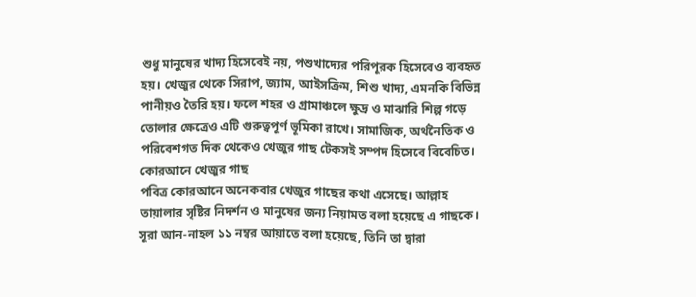শুধু মানুষের খাদ্য হিসেবেই নয়, পশুখাদ্যের পরিপূরক হিসেবেও ব্যবহৃত হয়। খেজুর থেকে সিরাপ, জ্যাম, আইসক্রিম, শিশু খাদ্য, এমনকি বিভিন্ন পানীয়ও তৈরি হয়। ফলে শহর ও গ্রামাঞ্চলে ক্ষুদ্র ও মাঝারি শিল্প গড়ে তোলার ক্ষেত্রেও এটি গুরুত্বপূর্ণ ভূমিকা রাখে। সামাজিক, অর্থনৈতিক ও পরিবেশগত দিক থেকেও খেজুর গাছ টেকসই সম্পদ হিসেবে বিবেচিত।
কোরআনে খেজুর গাছ
পবিত্র কোরআনে অনেকবার খেজুর গাছের কথা এসেছে। আল্লাহ তায়ালার সৃষ্টির নিদর্শন ও মানুষের জন্য নিয়ামত বলা হয়েছে এ গাছকে।
সূরা আন-নাহল ১১ নম্বর আয়াতে বলা হয়েছে, তিনি তা দ্বারা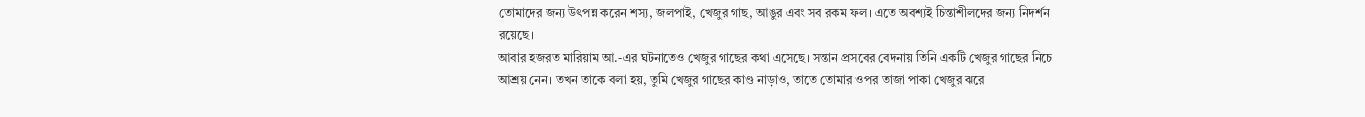তোমাদের জন্য উৎপন্ন করেন শস্য, জলপাই, খেজুর গাছ, আঙুর এবং সব রকম ফল। এতে অবশ্যই চিন্তাশীলদের জন্য নিদর্শন রয়েছে।
আবার হজরত মারিয়াম আ.-এর ঘটনাতেও খেজুর গাছের কথা এসেছে। সন্তান প্রসবের বেদনায় তিনি একটি খেজুর গাছের নিচে আশ্রয় নেন। তখন তাকে বলা হয়, তুমি খেজুর গাছের কাণ্ড নাড়াও, তাতে তোমার ওপর তাজা পাকা খেজুর ঝরে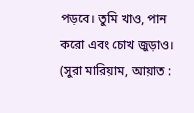পড়বে। তুমি খাও, পান করো এবং চোখ জুড়াও। (সুরা মারিয়াম, আয়াত :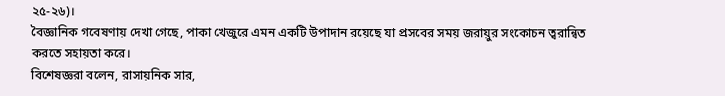২৫-২৬)।
বৈজ্ঞানিক গবেষণায় দেখা গেছে, পাকা খেজুরে এমন একটি উপাদান রয়েছে যা প্রসবের সময় জরায়ুর সংকোচন ত্বরান্বিত করতে সহায়তা করে।
বিশেষজ্ঞরা বলেন, রাসায়নিক সার,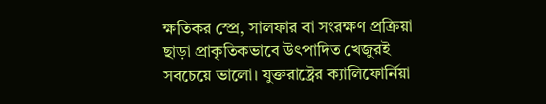ক্ষতিকর স্প্রে, সালফার বা সংরক্ষণ প্রক্রিয়া ছাড়া প্রাকৃতিকভাবে উৎপাদিত খেজুরই সবচেয়ে ভালো। যুক্তরাষ্ট্রের ক্যালিফোর্নিয়া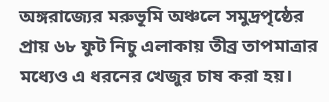অঙ্গরাজ্যের মরুভূমি অঞ্চলে সমুদ্রপৃষ্ঠের প্রায় ৬৮ ফুট নিচু এলাকায় তীব্র তাপমাত্রার মধ্যেও এ ধরনের খেজুর চাষ করা হয়।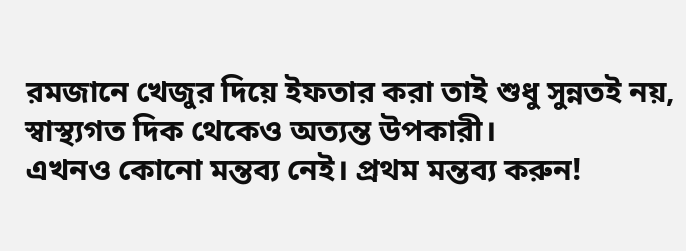রমজানে খেজুর দিয়ে ইফতার করা তাই শুধু সুন্নতই নয়, স্বাস্থ্যগত দিক থেকেও অত্যন্ত উপকারী।
এখনও কোনো মন্তব্য নেই। প্রথম মন্তব্য করুন!